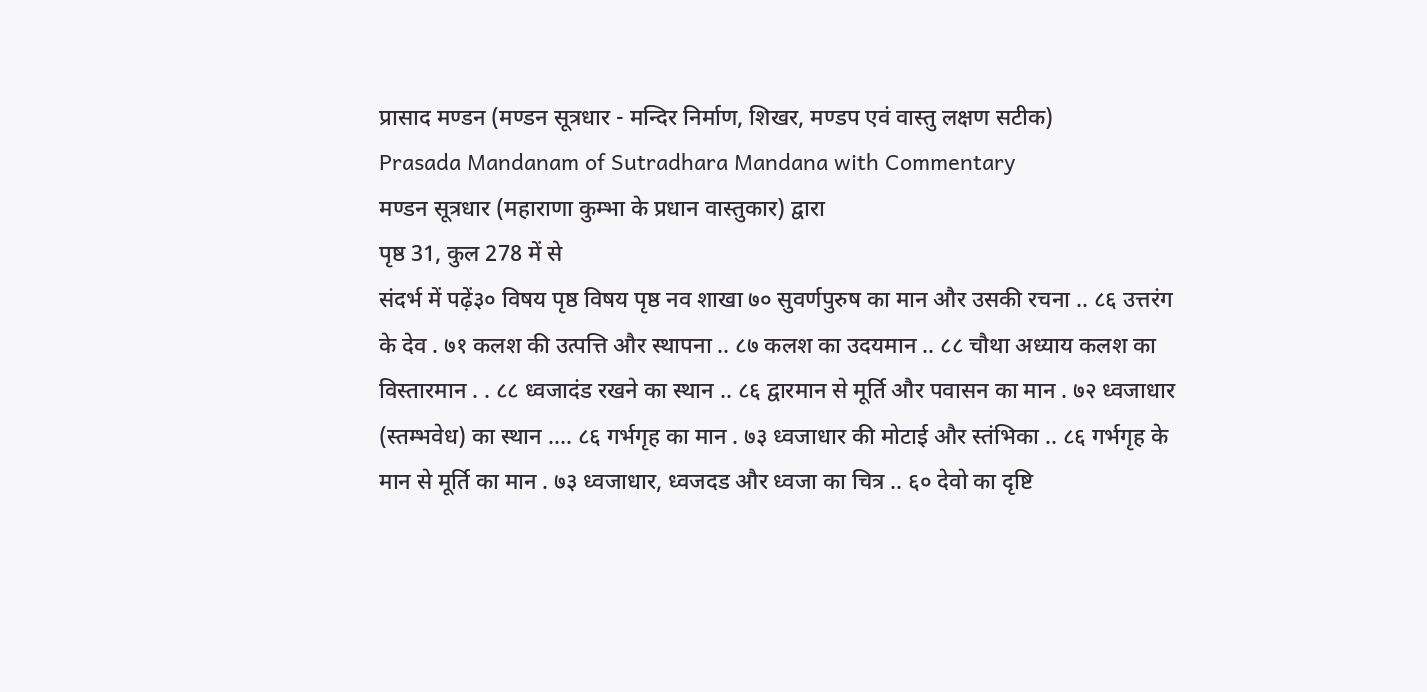प्रासाद मण्डन (मण्डन सूत्रधार - मन्दिर निर्माण, शिखर, मण्डप एवं वास्तु लक्षण सटीक)
Prasada Mandanam of Sutradhara Mandana with Commentary
मण्डन सूत्रधार (महाराणा कुम्भा के प्रधान वास्तुकार) द्वारा
पृष्ठ 31, कुल 278 में से
संदर्भ में पढ़ें३० विषय पृष्ठ विषय पृष्ठ नव शाखा ७० सुवर्णपुरुष का मान और उसकी रचना .. ८६ उत्तरंग के देव . ७१ कलश की उत्पत्ति और स्थापना .. ८७ कलश का उदयमान .. ८८ चौथा अध्याय कलश का विस्तारमान . . ८८ ध्वजादंड रखने का स्थान .. ८६ द्वारमान से मूर्ति और पवासन का मान . ७२ ध्वजाधार (स्तम्भवेध) का स्थान .... ८६ गर्भगृह का मान . ७३ ध्वजाधार की मोटाई और स्तंभिका .. ८६ गर्भगृह के मान से मूर्ति का मान . ७३ ध्वजाधार, ध्वजदड और ध्वजा का चित्र .. ६० देवो का दृष्टि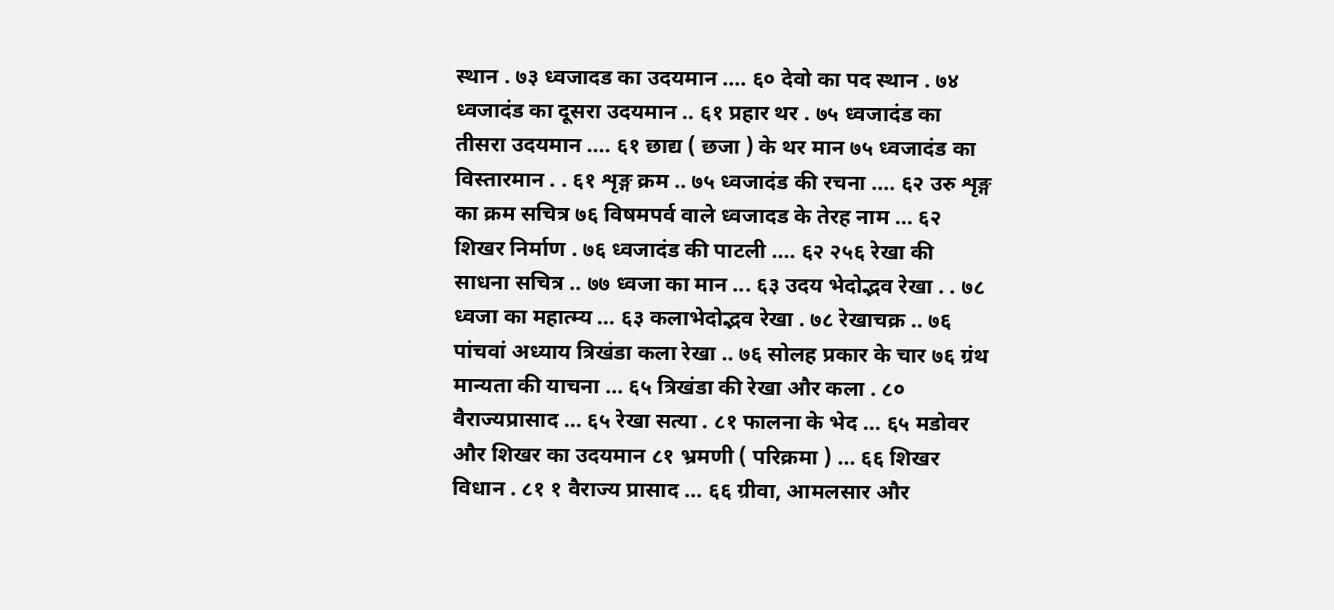स्थान . ७३ ध्वजादड का उदयमान .... ६० देवो का पद स्थान . ७४ ध्वजादंड का दूसरा उदयमान .. ६१ प्रहार थर . ७५ ध्वजादंड का तीसरा उदयमान .... ६१ छाद्य ( छजा ) के थर मान ७५ ध्वजादंड का विस्तारमान . . ६१ शृङ्ग क्रम .. ७५ ध्वजादंड की रचना .... ६२ उरु शृङ्ग का क्रम सचित्र ७६ विषमपर्व वाले ध्वजादड के तेरह नाम ... ६२ शिखर निर्माण . ७६ ध्वजादंड की पाटली .... ६२ २५६ रेखा की साधना सचित्र .. ७७ ध्वजा का मान ... ६३ उदय भेदोद्भव रेखा . . ७८ ध्वजा का महात्म्य ... ६३ कलाभेदोद्भव रेखा . ७८ रेखाचक्र .. ७६ पांचवां अध्याय त्रिखंडा कला रेखा .. ७६ सोलह प्रकार के चार ७६ ग्रंथ मान्यता की याचना ... ६५ त्रिखंडा की रेखा और कला . ८० वैराज्यप्रासाद ... ६५ रेखा सत्या . ८१ फालना के भेद ... ६५ मडोवर और शिखर का उदयमान ८१ भ्रमणी ( परिक्रमा ) ... ६६ शिखर विधान . ८१ १ वैराज्य प्रासाद ... ६६ ग्रीवा, आमलसार और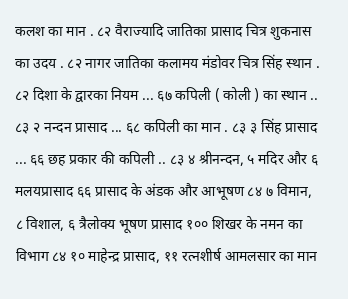कलश का मान . ८२ वैराज्यादि जातिका प्रासाद चित्र शुकनास का उदय . ८२ नागर जातिका कलामय मंडोवर चित्र सिंह स्थान . ८२ दिशा के द्वारका नियम ... ६७ कपिली ( कोली ) का स्थान .. ८३ २ नन्दन प्रासाद ... ६८ कपिली का मान . ८३ ३ सिंह प्रासाद ... ६६ छह प्रकार की कपिली .. ८३ ४ श्रीनन्दन, ५ मदिर और ६ मलयप्रासाद ६६ प्रासाद के अंडक और आभूषण ८४ ७ विमान, ८ विशाल, ६ त्रैलोक्य भूषण प्रासाद १०० शिखर के नमन का विभाग ८४ १० माहेन्द्र प्रासाद, ११ रत्नशीर्ष आमलसार का मान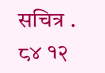सचित्र . ८४ १२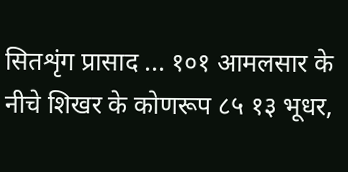सितशृंग प्रासाद ... १०१ आमलसार के नीचे शिखर के कोणरूप ८५ १३ भूधर,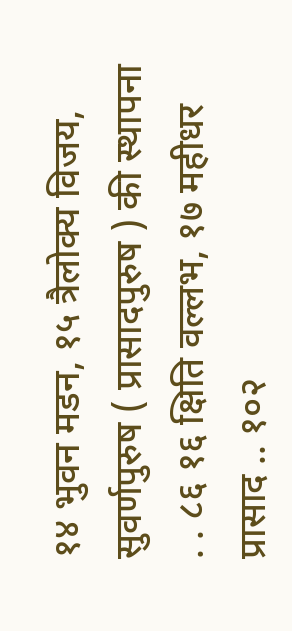१४ भुवन मडन, १५ त्रैलोक्य विजय, सुवर्णपुरुष ( प्रासादपुरुष ) की स्थापना . . ८६ १६ क्षिति वल्लभ, १७ महीधर प्रासाद .. १०२